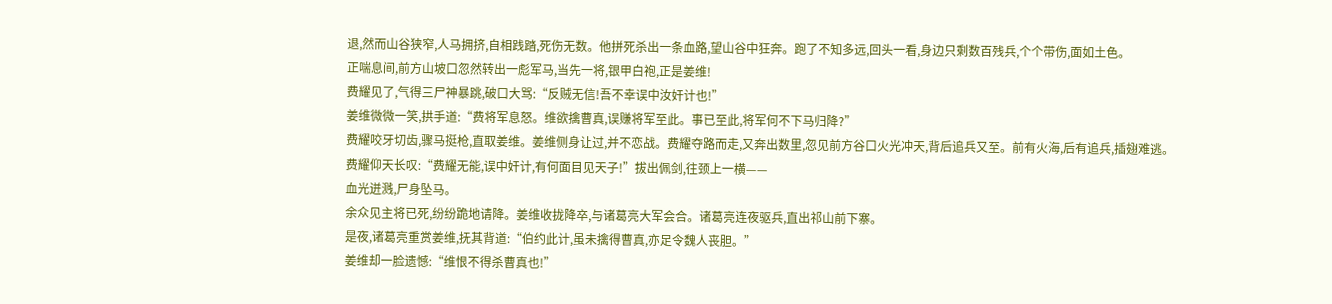退,然而山谷狭窄,人马拥挤,自相践踏,死伤无数。他拼死杀出一条血路,望山谷中狂奔。跑了不知多远,回头一看,身边只剩数百残兵,个个带伤,面如土色。
正喘息间,前方山坡口忽然转出一彪军马,当先一将,银甲白袍,正是姜维!
费耀见了,气得三尸神暴跳,破口大骂:“反贼无信!吾不幸误中汝奸计也!”
姜维微微一笑,拱手道:“费将军息怒。维欲擒曹真,误赚将军至此。事已至此,将军何不下马归降?”
费耀咬牙切齿,骤马挺枪,直取姜维。姜维侧身让过,并不恋战。费耀夺路而走,又奔出数里,忽见前方谷口火光冲天,背后追兵又至。前有火海,后有追兵,插翅难逃。
费耀仰天长叹:“费耀无能,误中奸计,有何面目见天子!”拔出佩剑,往颈上一横——
血光迸溅,尸身坠马。
余众见主将已死,纷纷跪地请降。姜维收拢降卒,与诸葛亮大军会合。诸葛亮连夜驱兵,直出祁山前下寨。
是夜,诸葛亮重赏姜维,抚其背道:“伯约此计,虽未擒得曹真,亦足令魏人丧胆。”
姜维却一脸遗憾:“维恨不得杀曹真也!”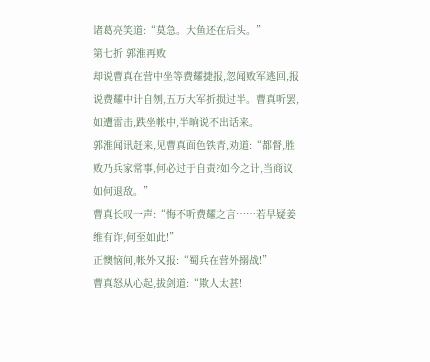诸葛亮笑道:“莫急。大鱼还在后头。”
第七折 郭淮再败
却说曹真在营中坐等费耀捷报,忽闻败军逃回,报说费耀中计自刎,五万大军折损过半。曹真听罢,如遭雷击,跌坐帐中,半晌说不出话来。
郭淮闻讯赶来,见曹真面色铁青,劝道:“都督,胜败乃兵家常事,何必过于自责?如今之计,当商议如何退敌。”
曹真长叹一声:“悔不听费耀之言……若早疑姜维有诈,何至如此!”
正懊恼间,帐外又报:“蜀兵在营外搦战!”
曹真怒从心起,拔剑道:“欺人太甚!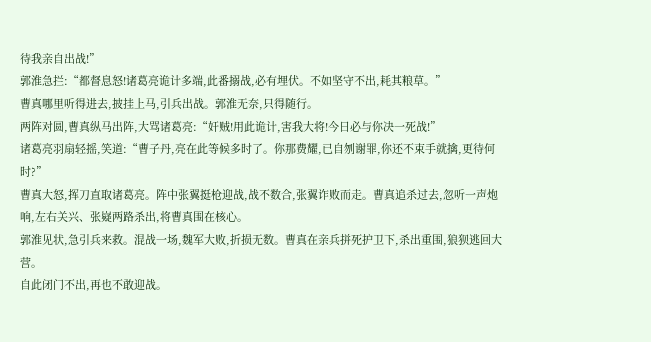待我亲自出战!”
郭淮急拦:“都督息怒!诸葛亮诡计多端,此番搦战,必有埋伏。不如坚守不出,耗其粮草。”
曹真哪里听得进去,披挂上马,引兵出战。郭淮无奈,只得随行。
两阵对圆,曹真纵马出阵,大骂诸葛亮:“奸贼!用此诡计,害我大将!今日必与你决一死战!”
诸葛亮羽扇轻摇,笑道:“曹子丹,亮在此等候多时了。你那费耀,已自刎谢罪,你还不束手就擒,更待何时?”
曹真大怒,挥刀直取诸葛亮。阵中张翼挺枪迎战,战不数合,张翼诈败而走。曹真追杀过去,忽听一声炮响,左右关兴、张嶷两路杀出,将曹真围在核心。
郭淮见状,急引兵来救。混战一场,魏军大败,折损无数。曹真在亲兵拼死护卫下,杀出重围,狼狈逃回大营。
自此闭门不出,再也不敢迎战。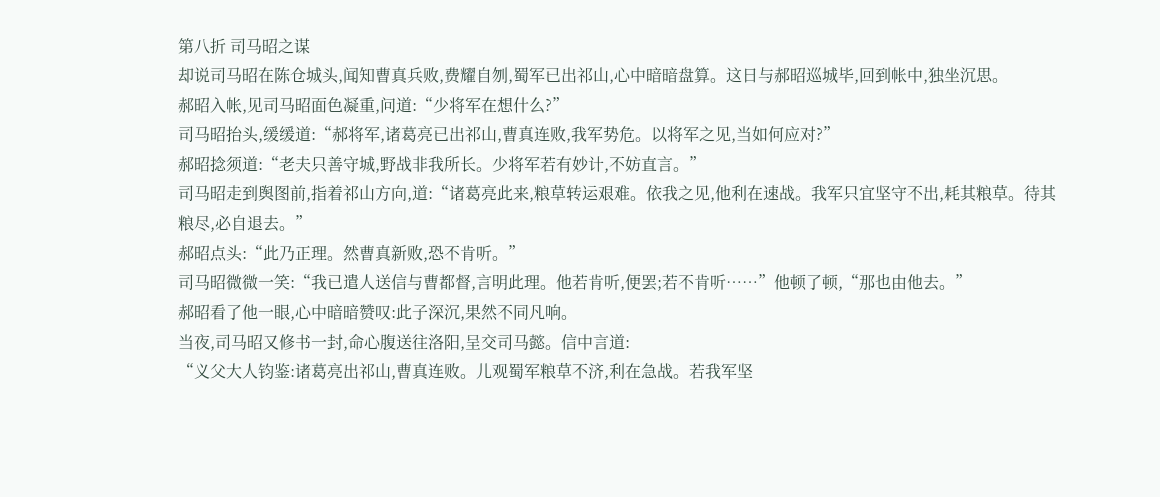第八折 司马昭之谋
却说司马昭在陈仓城头,闻知曹真兵败,费耀自刎,蜀军已出祁山,心中暗暗盘算。这日与郝昭巡城毕,回到帐中,独坐沉思。
郝昭入帐,见司马昭面色凝重,问道:“少将军在想什么?”
司马昭抬头,缓缓道:“郝将军,诸葛亮已出祁山,曹真连败,我军势危。以将军之见,当如何应对?”
郝昭捻须道:“老夫只善守城,野战非我所长。少将军若有妙计,不妨直言。”
司马昭走到舆图前,指着祁山方向,道:“诸葛亮此来,粮草转运艰难。依我之见,他利在速战。我军只宜坚守不出,耗其粮草。待其粮尽,必自退去。”
郝昭点头:“此乃正理。然曹真新败,恐不肯听。”
司马昭微微一笑:“我已遣人送信与曹都督,言明此理。他若肯听,便罢;若不肯听……”他顿了顿,“那也由他去。”
郝昭看了他一眼,心中暗暗赞叹:此子深沉,果然不同凡响。
当夜,司马昭又修书一封,命心腹送往洛阳,呈交司马懿。信中言道:
“义父大人钧鉴:诸葛亮出祁山,曹真连败。儿观蜀军粮草不济,利在急战。若我军坚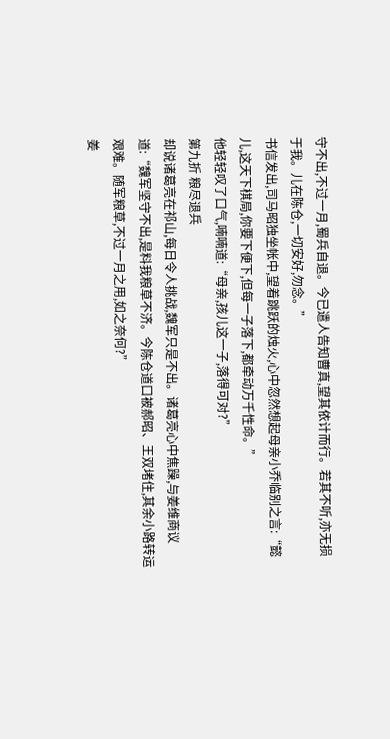守不出,不过一月,蜀兵自退。今已遣人告知曹真,望其依计而行。若其不听,亦无损于我。儿在陈仓,一切安好,勿念。”
书信发出,司马昭独坐帐中,望着跳跃的烛火,心中忽然想起母亲小乔临别之言:“懿儿,这天下棋局,你要下便下,但每一子落下,都牵动万千性命。”
他轻轻叹了口气,喃喃道:“母亲,孩儿这一子,落得可对?”
第九折 粮尽退兵
却说诸葛亮在祁山,每日令人挑战,魏军只是不出。诸葛亮心中焦躁,与姜维商议道:“魏军坚守不出,是料我粮草不济。今陈仓道口被郝昭、王双堵住,其余小路转运艰难。随军粮草,不过一月之用,如之奈何?”
姜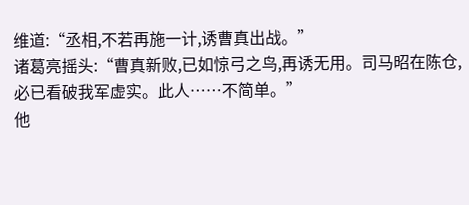维道:“丞相,不若再施一计,诱曹真出战。”
诸葛亮摇头:“曹真新败,已如惊弓之鸟,再诱无用。司马昭在陈仓,必已看破我军虚实。此人……不简单。”
他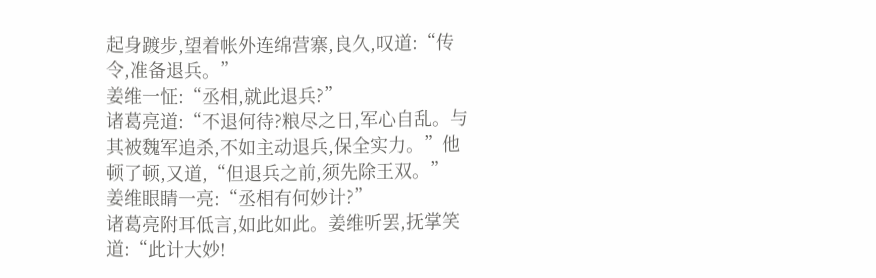起身踱步,望着帐外连绵营寨,良久,叹道:“传令,准备退兵。”
姜维一怔:“丞相,就此退兵?”
诸葛亮道:“不退何待?粮尽之日,军心自乱。与其被魏军追杀,不如主动退兵,保全实力。”他顿了顿,又道,“但退兵之前,须先除王双。”
姜维眼睛一亮:“丞相有何妙计?”
诸葛亮附耳低言,如此如此。姜维听罢,抚掌笑道:“此计大妙!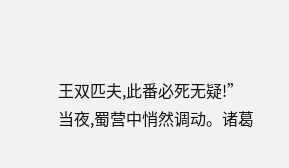王双匹夫,此番必死无疑!”
当夜,蜀营中悄然调动。诸葛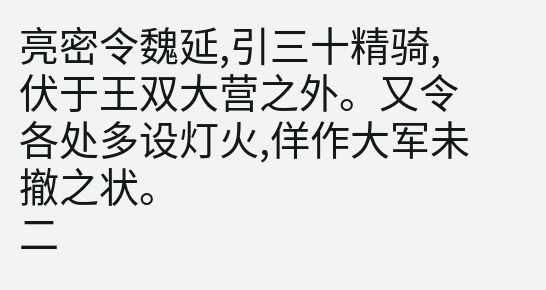亮密令魏延,引三十精骑,伏于王双大营之外。又令各处多设灯火,佯作大军未撤之状。
二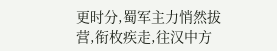更时分,蜀军主力悄然拔营,衔枚疾走,往汉中方